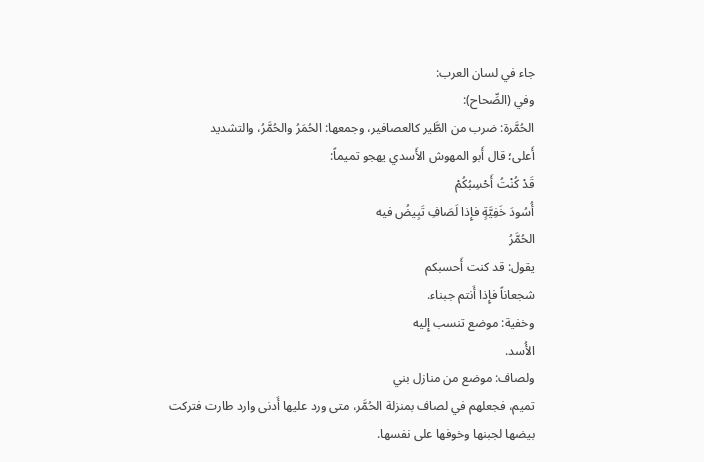جاء في لسان العرب:
وفي (الصِّحاح):
الحُمَّرة: ضرب من الطَّير كالعصافير، وجمعها: الحُمَرُ والحُمَّرُ، والتشديد
أَعلى؛ قال أَبو المهوش الأَسدي يهجو تميماً:
قَدْ كُنْتُ أَحْسِبُكُمْ
أُسُودَ خَفِيَّةٍ فإِذا لَصَافِ تَبِيضُ فيه
الحُمَّرُ
يقول: قد كنت أَحسبكم
شجعاناً فإِذا أَنتم جبناء.
وخفية: موضع تنسب إِليه
الأُسد.
ولصاف: موضع من منازل بني
تميم، فجعلهم في لصاف بمنزلة الحُمَّر، متى ورد عليها أَدنى وارد طارت فتركت
بيضها لجبنها وخوفها على نفسها.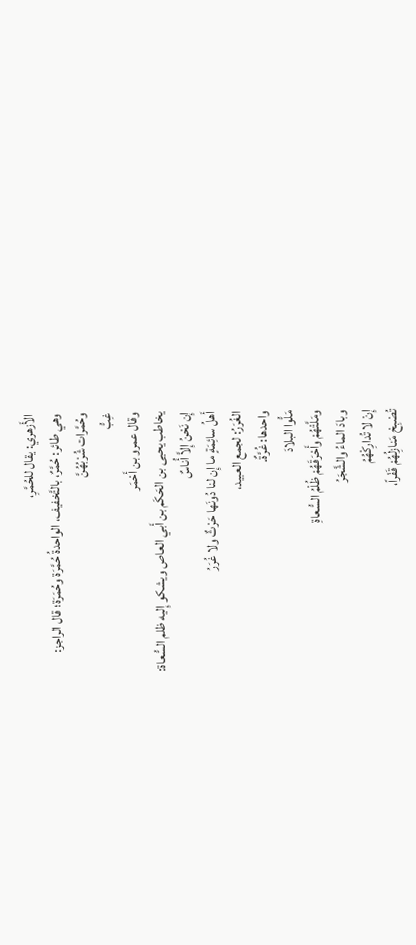الأَزهري: يقال للحُمَّرِ،
وهي طائر: حُمَّرٌ، بالتَّخفيف، الواحدةُ حُمَّرَة وحُمَرَة؛ قال الراجز:
وحُمَّرات شُرْبُهُنَّ
غِبُّ
وقال عمرو بن أَحْمَر
يخاطب يحيى بن الحَكَم بن أَبي العاص ويشكو إِليه ظلم السُّعاة:
إِن نَحْنُ إِلاَّ أُناسٌ
أَهلُ سائِمَةٍ ما إِن لنا دُونَها حَرْثٌ ولا غُرَرُ
الغُرَرُ: لجمع العبيد،
واحدها: غُرَّةٌ.
مَلُّوا البلادَ
ومَلَّتْهُمْ وأَحْرَقَهُمْ ظُلْمُ السُّعاةِ
وبادَ الماءُ والشَّجَرُ
إِنْ لا تُدارِكْهُمُ
تُصْبِحْ مَنازِلُهُمْ قَفْراً،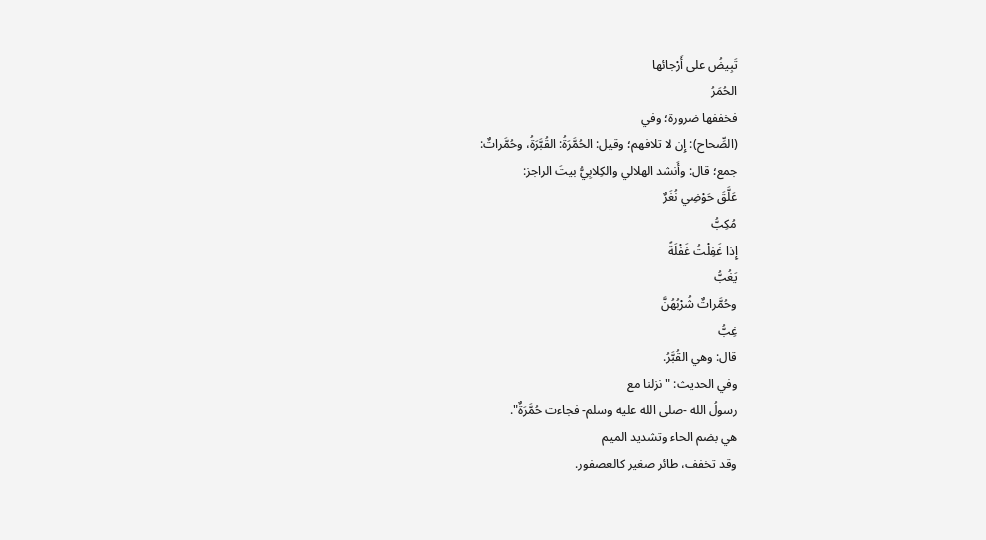تَبِيضُ على أَرْجائها
الحُمَرُ
فخففها ضرورة؛ وفي
(الصِّحاح): إِن لا تلافهم؛ وقيل: الحُمَّرَةُ: القُبَّرَةُ، وحُمَّراتٌ:
جمع؛ قال: وأَنشد الهلالي والكِلابِيُّ بيتَ الراجز:
عَلَّقَ حَوْضِي نُغَرٌ
مُكِبُّ
إِذا غَفِلْتُ غَفْلَةً
يَغُبُّ
وحُمَّراتٌ شُرْبُهُنَّ
غِبُّ
قال: وهي القُبَّرُ.
وفي الحديث: "نزلنا مع
رسولُ الله -صلى الله عليه وسلم- فجاءت حُمَّرَةٌ".
هي بضم الحاء وتشديد الميم
وقد تخفف، طائر صغير كالعصفور.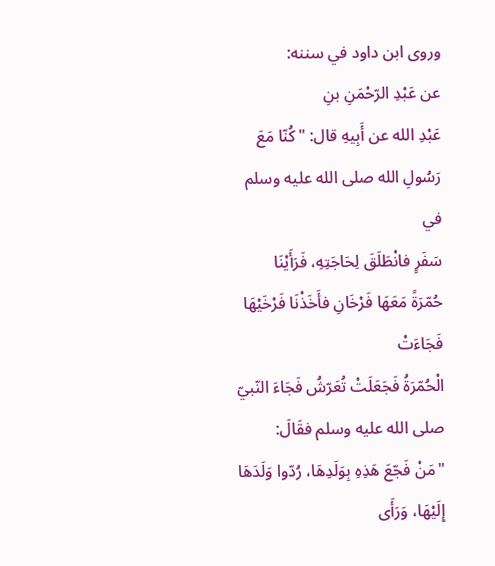وروى ابن داود في سننه:
عن عَبْدِ الرّحْمَنِ بنِ
عَبْدِ الله عن أَبِيهِ قال: "كُنّا مَعَ رَسُولِ الله صلى الله عليه وسلم في
سَفَرٍ فانْطَلَقَ لِحَاجَتِهِ، فَرَأَيْنَا
حُمّرَةً مَعَهَا فَرْخَانِ فأَخَذْنَا فَرْخَيْهَا فَجَاءَتْ
الْحُمّرَةُ فَجَعَلَتْ تُعَرّشُ فَجَاءَ النّبيّ صلى الله عليه وسلم فقَالَ:
"مَنْ فَجّعَ هَذِهِ بِوَلَدِهَا، رُدّوا وَلَدَهَا إِلَيْهَا، وَرَأَى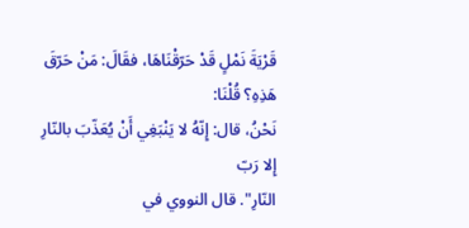قَرْيَةَ نَمْلٍ قَدْ حَرّقْنَاهَا، فقَالَ: مَنْ حَرّقَ هَذِهِ؟ قُلْنَا:
نَحْنُ، قال: إِنّهُ لا يَنْبَغِي أَنْ يُعَذّبَ بالنّارِ إِلا رَبّ
النّارِ". قال النووي في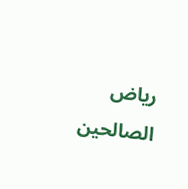رياض الصالحين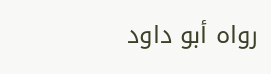رواه أبو داود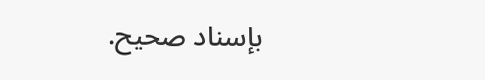بإسناد صحيح.